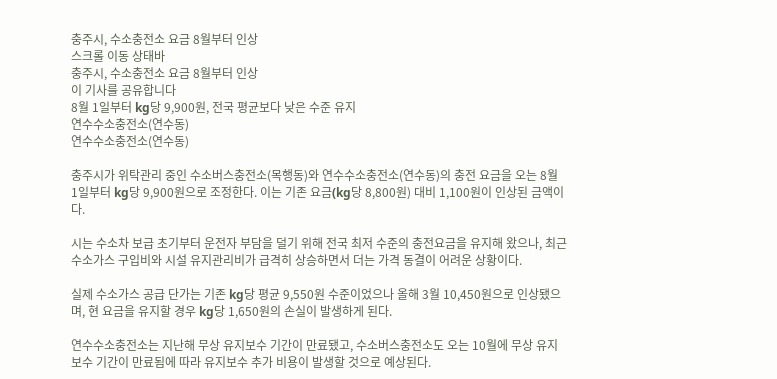충주시, 수소충전소 요금 8월부터 인상
스크롤 이동 상태바
충주시, 수소충전소 요금 8월부터 인상
이 기사를 공유합니다
8월 1일부터 kg당 9,900원, 전국 평균보다 낮은 수준 유지
연수수소충전소(연수동)
연수수소충전소(연수동)

충주시가 위탁관리 중인 수소버스충전소(목행동)와 연수수소충전소(연수동)의 충전 요금을 오는 8월 1일부터 kg당 9,900원으로 조정한다. 이는 기존 요금(kg당 8,800원) 대비 1,100원이 인상된 금액이다.

시는 수소차 보급 초기부터 운전자 부담을 덜기 위해 전국 최저 수준의 충전요금을 유지해 왔으나, 최근 수소가스 구입비와 시설 유지관리비가 급격히 상승하면서 더는 가격 동결이 어려운 상황이다.

실제 수소가스 공급 단가는 기존 kg당 평균 9,550원 수준이었으나 올해 3월 10,450원으로 인상됐으며, 현 요금을 유지할 경우 kg당 1,650원의 손실이 발생하게 된다.

연수수소충전소는 지난해 무상 유지보수 기간이 만료됐고, 수소버스충전소도 오는 10월에 무상 유지보수 기간이 만료됨에 따라 유지보수 추가 비용이 발생할 것으로 예상된다.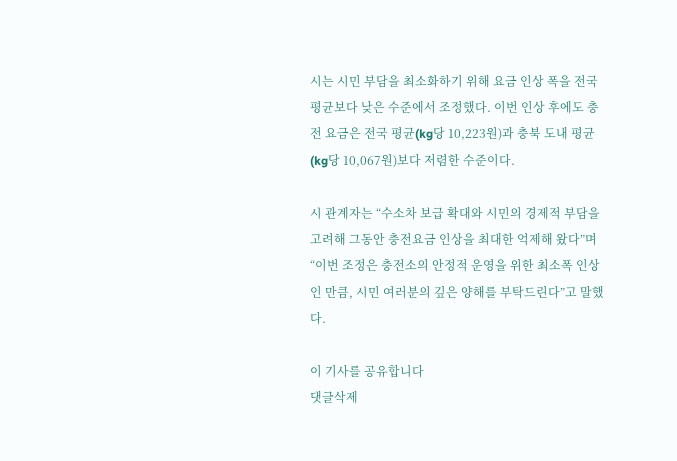시는 시민 부담을 최소화하기 위해 요금 인상 폭을 전국 평균보다 낮은 수준에서 조정했다. 이번 인상 후에도 충전 요금은 전국 평균(kg당 10,223원)과 충북 도내 평균(kg당 10,067원)보다 저렴한 수준이다.

시 관계자는 “수소차 보급 확대와 시민의 경제적 부담을 고려해 그동안 충전요금 인상을 최대한 억제해 왔다”며 “이번 조정은 충전소의 안정적 운영을 위한 최소폭 인상인 만큼, 시민 여러분의 깊은 양해를 부탁드린다”고 말했다.

이 기사를 공유합니다
댓글삭제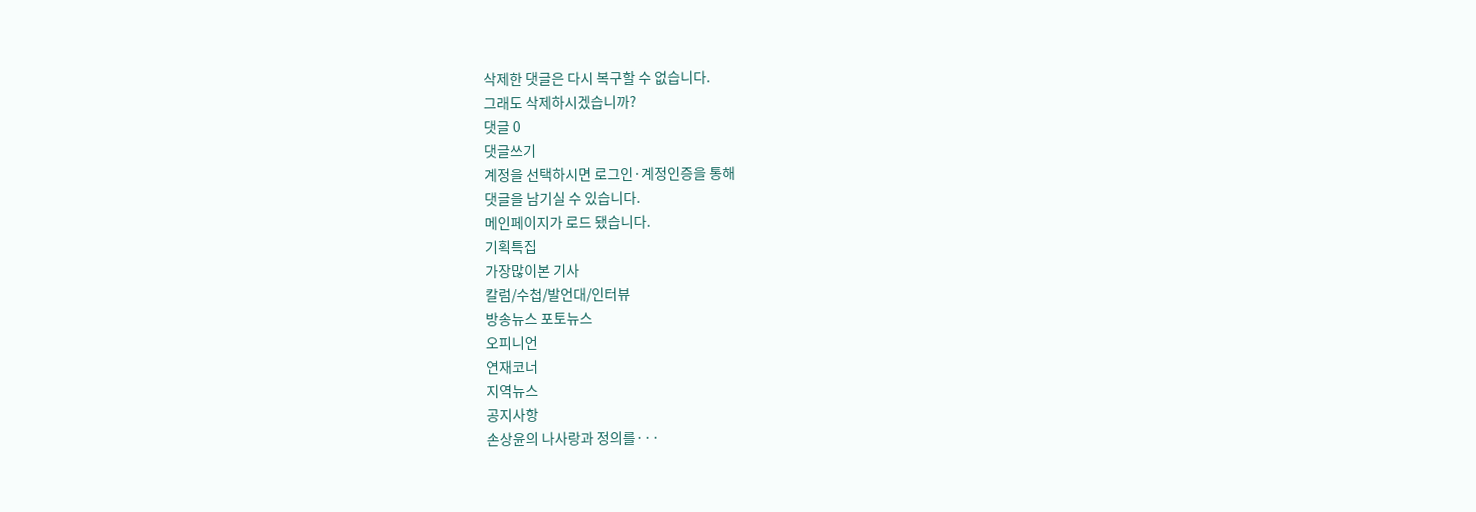삭제한 댓글은 다시 복구할 수 없습니다.
그래도 삭제하시겠습니까?
댓글 0
댓글쓰기
계정을 선택하시면 로그인·계정인증을 통해
댓글을 남기실 수 있습니다.
메인페이지가 로드 됐습니다.
기획특집
가장많이본 기사
칼럼/수첩/발언대/인터뷰
방송뉴스 포토뉴스
오피니언
연재코너
지역뉴스
공지사항
손상윤의 나사랑과 정의를···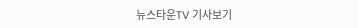뉴스타운TV 기사보기